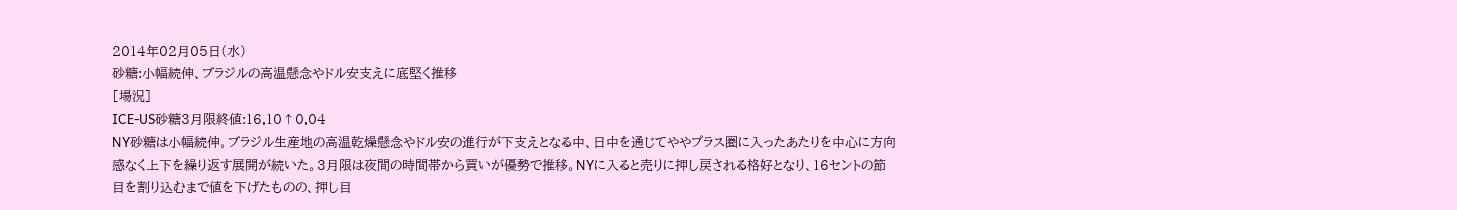2014年02月05日(水)
砂糖:小幅続伸、ブラジルの高温懸念やドル安支えに底堅く推移
[場況]
ICE-US砂糖3月限終値:16.10↑0.04
NY砂糖は小幅続伸。ブラジル生産地の高温乾燥懸念やドル安の進行が下支えとなる中、日中を通じてややプラス圏に入ったあたりを中心に方向感なく上下を繰り返す展開が続いた。3月限は夜間の時間帯から買いが優勢で推移。NYに入ると売りに押し戻される格好となり、16セントの節目を割り込むまで値を下げたものの、押し目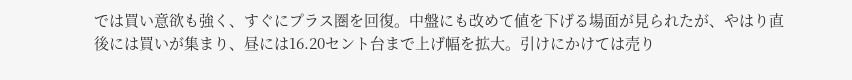では買い意欲も強く、すぐにプラス圏を回復。中盤にも改めて値を下げる場面が見られたが、やはり直後には買いが集まり、昼には16.20セント台まで上げ幅を拡大。引けにかけては売り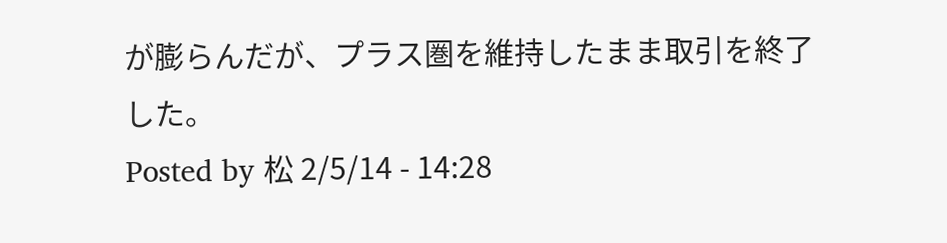が膨らんだが、プラス圏を維持したまま取引を終了した。
Posted by 松 2/5/14 - 14:28